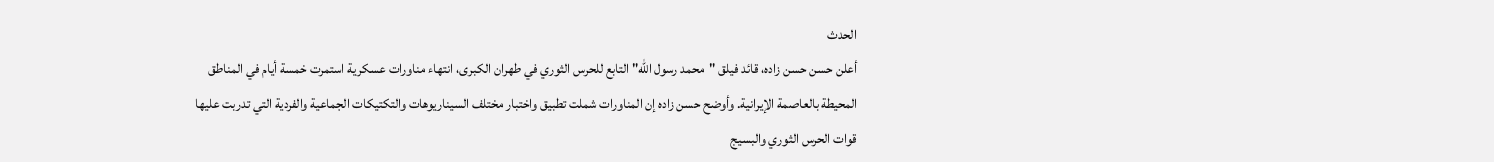الحدث
أعلن حسن حسن زاده، قائد فيلق "محمد رسول الله" التابع للحرس الثوري في طهران الكبرى، انتهاء مناورات عسكرية استمرت خمسة أيام في المناطق المحيطة بالعاصمة الإيرانية. وأوضح حسن زاده إن المناورات شملت تطبيق واختبار مختلف السيناريوهات والتكتيكات الجماعية والفردية التي تدربت عليها قوات الحرس الثوري والبسيج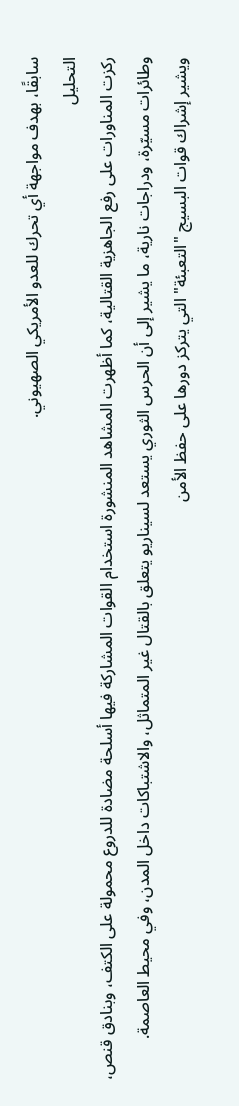سابقًا، بهدف مواجهة أي تحرك للعدو الأمريكي الصهيوني.
التحليل
ركزت المناورات على رفع الجاهزية القتالية، كما أظهرت المشاهد المنشورة استخدام القوات المشاركة فيها أسلحة مضادة للدروع محمولة على الكتف، وبنادق قنص، وطائرات مسيّرة، ودراجات نارية، ما يشير إلى أن الحرس الثوري يستعد لسيناريو يتعلق بالقتال غير المتماثل، والاشتباكات داخل المدن، وفي محيط العاصمة.
ويشير إشراك قوات البسيج "التعبئة" التي يتركز دورها على حفظ الأمن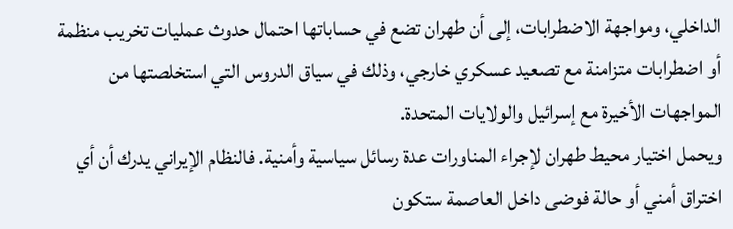الداخلي، ومواجهة الاضطرابات، إلى أن طهران تضع في حساباتها احتمال حدوث عمليات تخريب منظمة أو اضطرابات متزامنة مع تصعيد عسكري خارجي، وذلك في سياق الدروس التي استخلصتها من المواجهات الأخيرة مع إسرائيل والولايات المتحدة.
ويحمل اختيار محيط طهران لإجراء المناورات عدة رسائل سياسية وأمنية. فالنظام الإيراني يدرك أن أي اختراق أمني أو حالة فوضى داخل العاصمة ستكون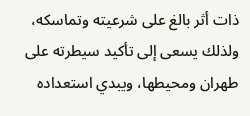ذات أثر بالغ على شرعيته وتماسكه، ولذلك يسعى إلى تأكيد سيطرته على طهران ومحيطها، ويبدي استعداده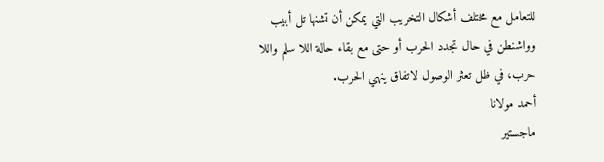للتعامل مع مختلف أشكال التخريب التي يمكن أن تشنها تل أبيب وواشنطن في حال تجدد الحرب أو حتى مع بقاء حالة اللا سلم واللا حرب، في ظل تعثر الوصول لاتفاق ينهي الحرب.
أحمد مولانا
ماجستير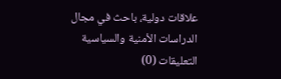علاقات دولية، باحث في مجال الدراسات الأمنية والسياسية
التعليقات (0)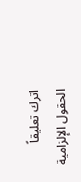اترك تعليقاً
الحقول الإلزامية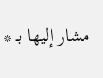مشار إليها بـ *